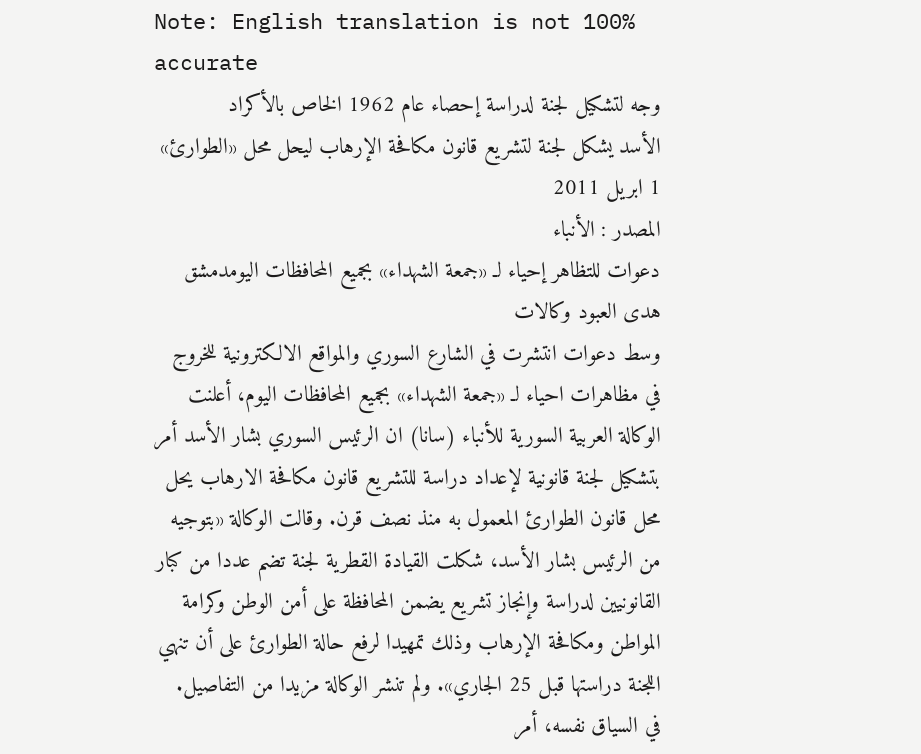Note: English translation is not 100% accurate
وجه لتشكيل لجنة لدراسة إحصاء عام 1962 الخاص بالأكراد
الأسد يشكل لجنة لتشريع قانون مكافحة الإرهاب ليحل محل «الطوارئ»
1 ابريل 2011
المصدر : الأنباء
دعوات للتظاهر إحياء لـ «جمعة الشهداء» بجميع المحافظات اليومدمشق هدى العبود وكالات
وسط دعوات انتشرت في الشارع السوري والمواقع الالكترونية للخروج في مظاهرات احياء لـ «جمعة الشهداء» بجميع المحافظات اليوم، أعلنت الوكالة العربية السورية للأنباء (سانا) ان الرئيس السوري بشار الأسد أمر بتشكيل لجنة قانونية لإعداد دراسة للتشريع قانون مكافحة الارهاب يحل محل قانون الطوارئ المعمول به منذ نصف قرن. وقالت الوكالة «بتوجيه من الرئيس بشار الأسد، شكلت القيادة القطرية لجنة تضم عددا من كبار القانونيين لدراسة وإنجاز تشريع يضمن المحافظة على أمن الوطن وكرامة المواطن ومكافحة الإرهاب وذلك تمهيدا لرفع حالة الطوارئ على أن تنهي اللجنة دراستها قبل 25 الجاري». ولم تنشر الوكالة مزيدا من التفاصيل.
في السياق نفسه، أمر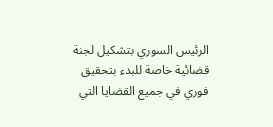الرئيس السوري بتشكيل لجنة قضائية خاصة للبدء بتحقيق فوري في جميع القضايا التي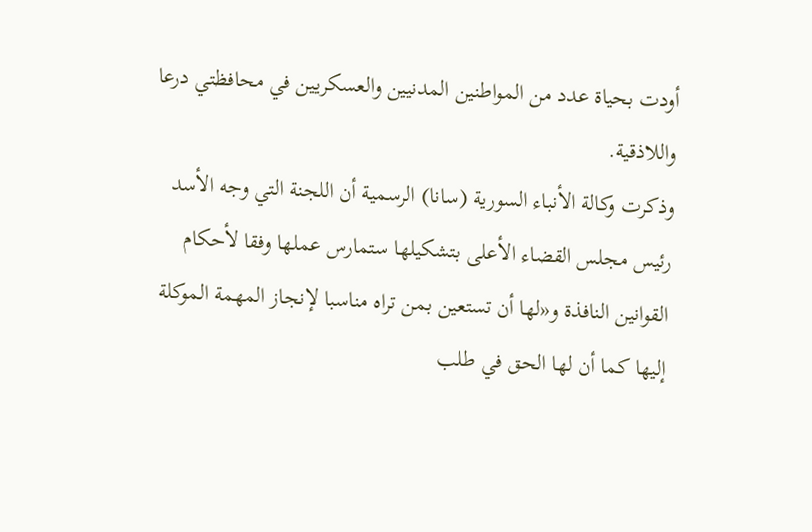أودت بحياة عدد من المواطنين المدنيين والعسكريين في محافظتي درعا واللاذقية.
وذكرت وكالة الأنباء السورية (سانا) الرسمية أن اللجنة التي وجه الأسد رئيس مجلس القضاء الأعلى بتشكيلها ستمارس عملها وفقا لأحكام القوانين النافذة و«لها أن تستعين بمن تراه مناسبا لإنجاز المهمة الموكلة إليها كما أن لها الحق في طلب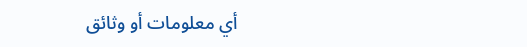أي معلومات أو وثائق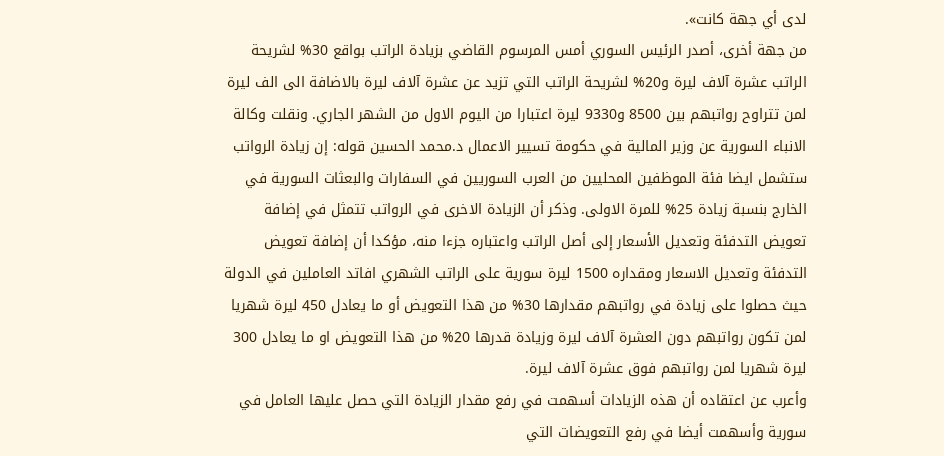لدى أي جهة كانت».
من جهة أخرى، أصدر الرئيس السوري أمس المرسوم القاضي بزيادة الراتب بواقع 30% لشريحة الراتب عشرة آلاف ليرة و20% لشريحة الراتب التي تزيد عن عشرة آلاف ليرة بالاضافة الى الف ليرة لمن تتراوح رواتبهم بين 8500 و9330 ليرة اعتبارا من اليوم الاول من الشهر الجاري. ونقلت وكالة الانباء السورية عن وزير المالية في حكومة تسيير الاعمال د.محمد الحسين قوله: إن زيادة الرواتب ستشمل ايضا فئة الموظفين المحليين من العرب السوريين في السفارات والبعثات السورية في الخارج بنسبة زيادة 25% للمرة الاولى. وذكر أن الزيادة الاخرى في الرواتب تتمثل في إضافة تعويض التدفئة وتعديل الأسعار إلى أصل الراتب واعتباره جزءا منه، مؤكدا أن إضافة تعويض التدفئة وتعديل الاسعار ومقداره 1500 ليرة سورية على الراتب الشهري افاتد العاملين في الدولة حيث حصلوا على زيادة في رواتبهم مقدارها 30% من هذا التعويض أو ما يعادل 450 ليرة شهريا لمن تكون رواتبهم دون العشرة آلاف ليرة وزيادة قدرها 20% من هذا التعويض او ما يعادل 300 ليرة شهريا لمن رواتبهم فوق عشرة آلاف ليرة.
وأعرب عن اعتقاده أن هذه الزيادات أسهمت في رفع مقدار الزيادة التي حصل عليها العامل في سورية وأسهمت أيضا في رفع التعويضات التي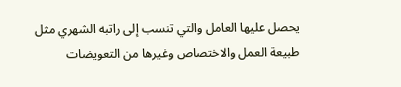يحصل عليها العامل والتي تنسب إلى راتبه الشهري مثل طبيعة العمل والاختصاص وغيرها من التعويضات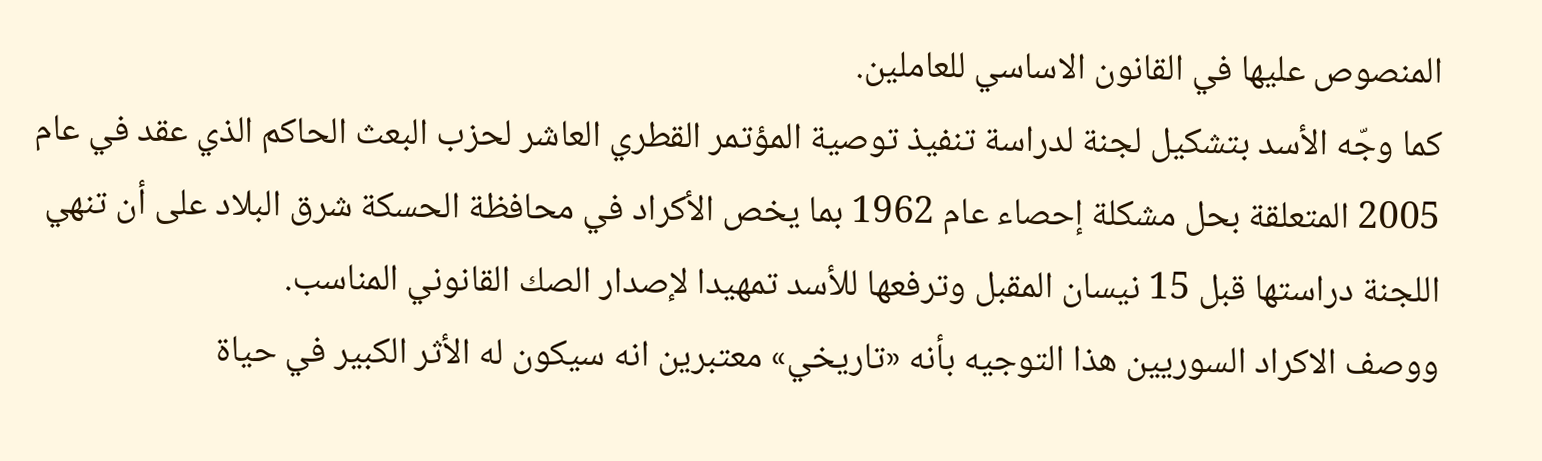المنصوص عليها في القانون الاساسي للعاملين.
كما وجّه الأسد بتشكيل لجنة لدراسة تنفيذ توصية المؤتمر القطري العاشر لحزب البعث الحاكم الذي عقد في عام 2005 المتعلقة بحل مشكلة إحصاء عام 1962 بما يخص الأكراد في محافظة الحسكة شرق البلاد على أن تنهي اللجنة دراستها قبل 15 نيسان المقبل وترفعها للأسد تمهيدا لإصدار الصك القانوني المناسب.
ووصف الاكراد السوريين هذا التوجيه بأنه «تاريخي» معتبرين انه سيكون له الأثر الكبير في حياة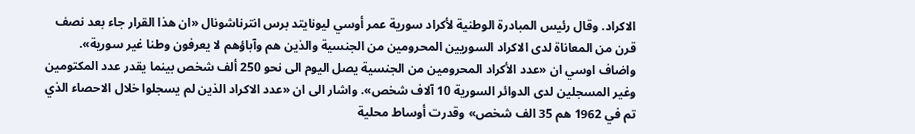الاكراد. وقال رئيس المبادرة الوطنية لأكراد سورية عمر أوسي ليونايتد برس انترناشونال «ان هذا القرار جاء بعد نصف قرن من المعاناة لدى الاكراد السوريين المحرومين من الجنسية والذين هم وآباؤهم لا يعرفون وطنا غير سورية».
واضاف اوسي ان «عدد الأكراد المحرومين من الجنسية يصل اليوم الى نحو 250 ألف شخص بينما يقدر عدد المكتومين وغير المسجلين لدى الدوائر السورية 10 آلاف شخص». واشار الى ان «عدد الاكراد الذين لم يسجلوا خلال الاحصاء الذي تم في 1962 هم 35 الف شخص» وقدرت أوساط محلية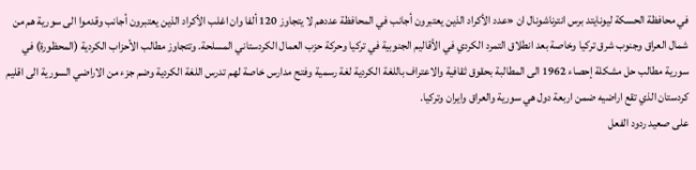في محافظة الحسكة ليونايتد برس انترناشونال ان «عدد الأكراد الذين يعتبرون أجانب في المحافظة عددهم لا يتجاوز 120 ألفا وان اغلب الأكراد الذين يعتبرون أجانب وقدموا الى سورية هم من شمال العراق وجنوب شرق تركيا وخاصة بعد انطلاق التمرد الكردي في الأقاليم الجنوبية في تركيا وحركة حزب العمال الكردستاني المسلحة. وتتجاوز مطالب الأحزاب الكردية (المحظورة) في سورية مطالب حل مشكلة إحصاء 1962 الى المطالبة بحقوق ثقافية والاعتراف باللغة الكردية لغة رسمية وفتح مدارس خاصة لهم تدرس اللغة الكردية وضم جزء من الاراضي السورية الى اقليم كردستان الذي تقع اراضيه ضمن اربعة دول هي سورية والعراق وايران وتركيا.
على صعيد ردود الفعل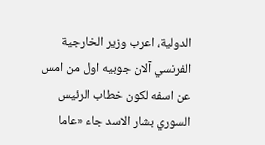الدولية، اعرب وزير الخارجية الفرنسي آلان جوبيه اول من امس عن اسفه لكون خطاب الرئيس السوري بشار الاسد جاء «عاما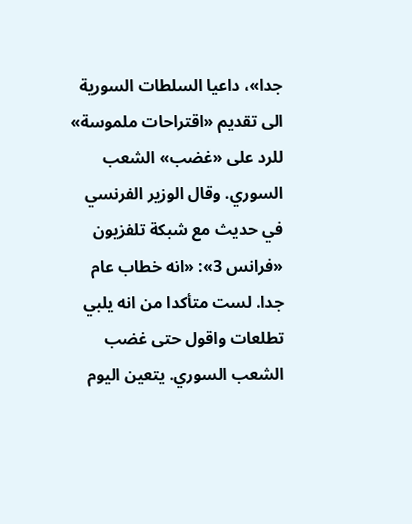جدا»، داعيا السلطات السورية الى تقديم «اقتراحات ملموسة» للرد على «غضب» الشعب السوري. وقال الوزير الفرنسي في حديث مع شبكة تلفزيون «فرانس 3»: «انه خطاب عام جدا. لست متأكدا من انه يلبي تطلعات واقول حتى غضب الشعب السوري. يتعين اليوم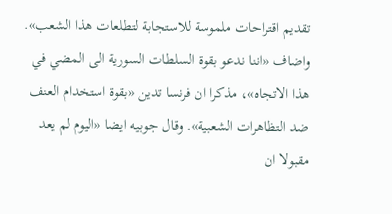تقديم اقتراحات ملموسة للاستجابة لتطلعات هذا الشعب». واضاف «اننا ندعو بقوة السلطات السورية الى المضي في هذا الاتجاه»، مذكرا ان فرنسا تدين «بقوة استخدام العنف ضد التظاهرات الشعبية». وقال جوبيه ايضا «اليوم لم يعد مقبولا ان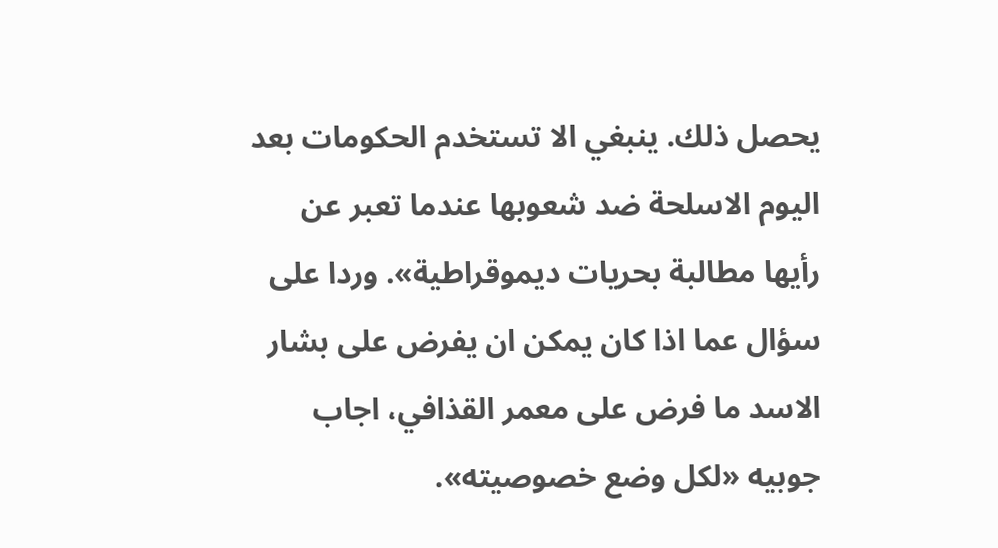يحصل ذلك. ينبغي الا تستخدم الحكومات بعد اليوم الاسلحة ضد شعوبها عندما تعبر عن رأيها مطالبة بحريات ديموقراطية». وردا على سؤال عما اذا كان يمكن ان يفرض على بشار الاسد ما فرض على معمر القذافي، اجاب جوبيه «لكل وضع خصوصيته».